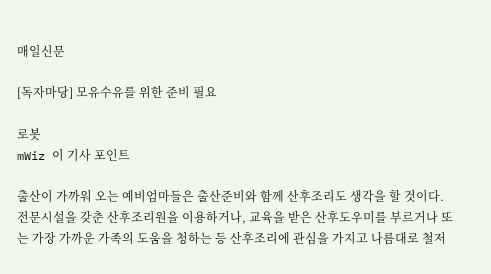매일신문

[독자마당] 모유수유를 위한 준비 필요

로봇
mWiz 이 기사 포인트

출산이 가까워 오는 예비엄마들은 출산준비와 함께 산후조리도 생각을 할 것이다. 전문시설을 갖춘 산후조리원을 이용하거나, 교육을 받은 산후도우미를 부르거나 또는 가장 가까운 가족의 도움을 청하는 등 산후조리에 관심을 가지고 나름대로 철저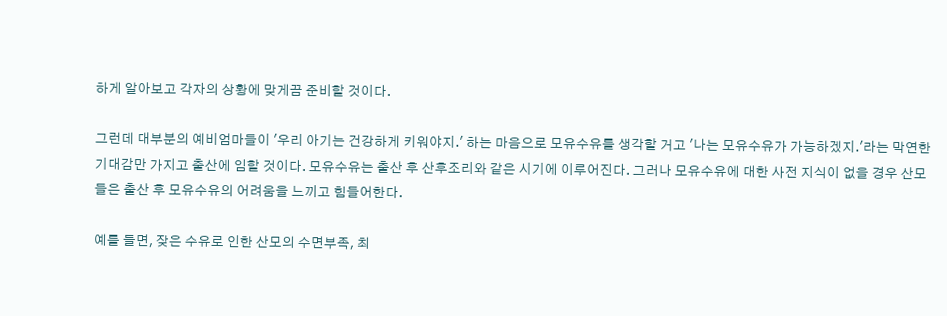하게 알아보고 각자의 상황에 맞게끔 준비할 것이다.

그런데 대부분의 예비엄마들이 '우리 아기는 건강하게 키워야지.' 하는 마음으로 모유수유를 생각할 거고 '나는 모유수유가 가능하겠지.'라는 막연한 기대감만 가지고 출산에 임할 것이다. 모유수유는 출산 후 산후조리와 같은 시기에 이루어진다. 그러나 모유수유에 대한 사전 지식이 없을 경우 산모들은 출산 후 모유수유의 어려움을 느끼고 힘들어한다.

예를 들면, 잦은 수유로 인한 산모의 수면부족, 최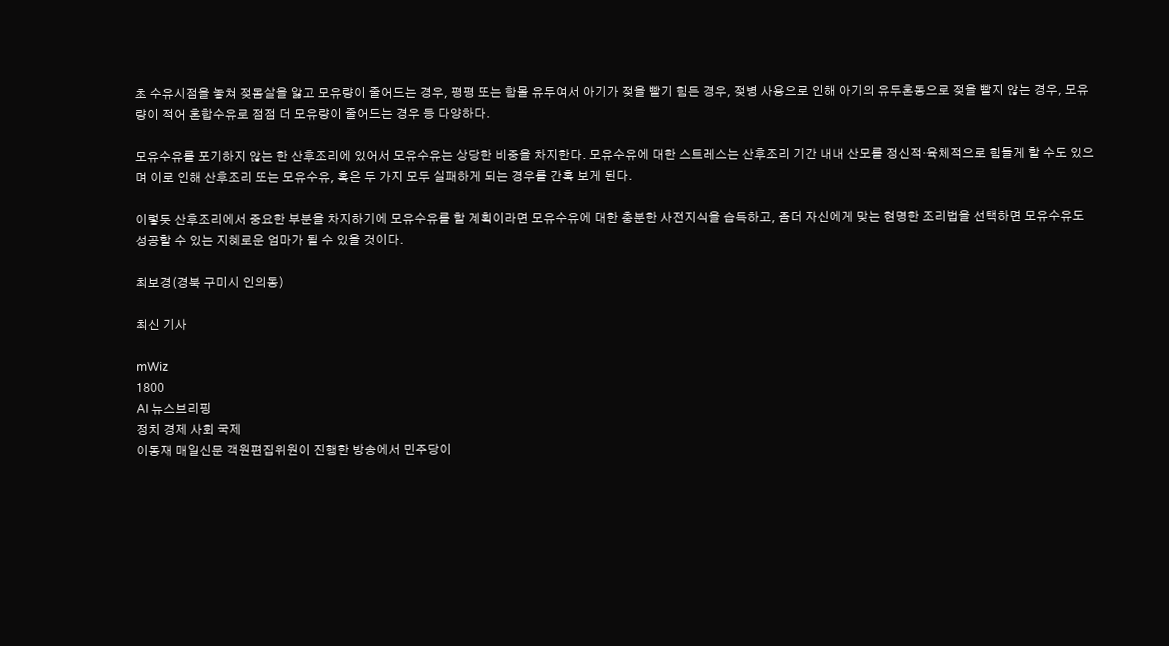초 수유시점을 놓쳐 젖몸살을 앓고 모유량이 줄어드는 경우, 평평 또는 함몰 유두여서 아기가 젖을 빨기 힘든 경우, 젖병 사용으로 인해 아기의 유두혼동으로 젖을 빨지 않는 경우, 모유량이 적어 혼합수유로 점점 더 모유량이 줄어드는 경우 등 다양하다.

모유수유를 포기하지 않는 한 산후조리에 있어서 모유수유는 상당한 비중을 차지한다. 모유수유에 대한 스트레스는 산후조리 기간 내내 산모를 정신적·육체적으로 힘들게 할 수도 있으며 이로 인해 산후조리 또는 모유수유, 혹은 두 가지 모두 실패하게 되는 경우를 간혹 보게 된다.

이렇듯 산후조리에서 중요한 부분을 차지하기에 모유수유를 할 계획이라면 모유수유에 대한 충분한 사전지식을 습득하고, 좀더 자신에게 맞는 현명한 조리법을 선택하면 모유수유도 성공할 수 있는 지혜로운 엄마가 될 수 있을 것이다.

최보경(경북 구미시 인의동)

최신 기사

mWiz
1800
AI 뉴스브리핑
정치 경제 사회 국제
이동재 매일신문 객원편집위원이 진행한 방송에서 민주당이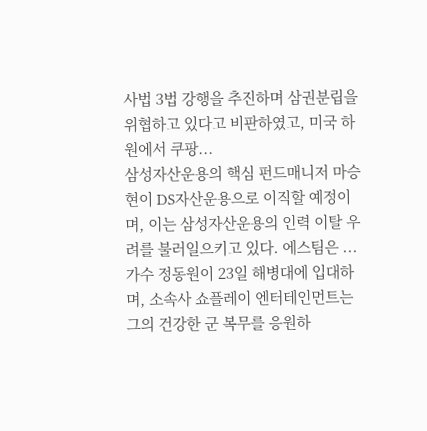사법 3법 강행을 추진하며 삼권분립을 위협하고 있다고 비판하였고, 미국 하원에서 쿠팡...
삼성자산운용의 핵심 펀드매니저 마승현이 DS자산운용으로 이직할 예정이며, 이는 삼성자산운용의 인력 이탈 우려를 불러일으키고 있다. 에스팀은 ...
가수 정동원이 23일 해병대에 입대하며, 소속사 쇼플레이 엔터테인먼트는 그의 건강한 군 복무를 응원하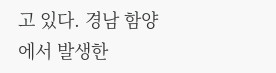고 있다. 경남 함양에서 발생한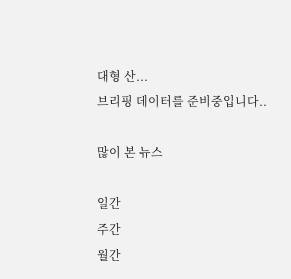대형 산...
브리핑 데이터를 준비중입니다..

많이 본 뉴스

일간
주간
월간